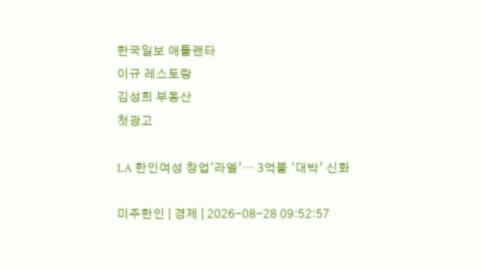한국일보 애틀랜타
이규 레스토랑
김성희 부동산
첫광고

LA 한인여성 창업‘라엘’… 3억불 ‘대박’ 신화

미주한인 | 경제 | 2026-08-28 09:52:57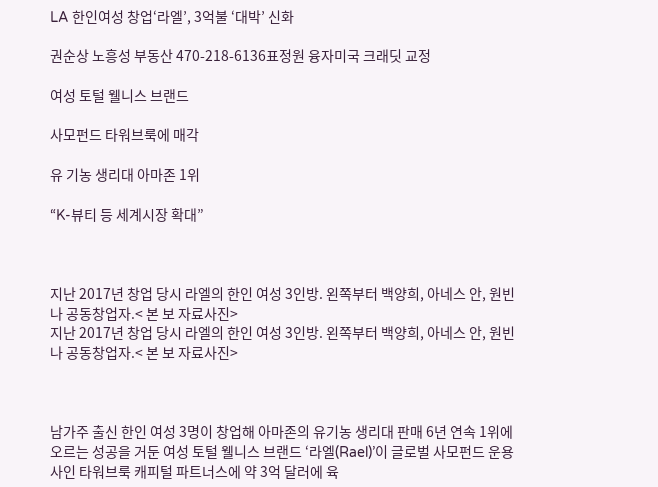LA 한인여성 창업‘라엘’, 3억불 ‘대박’ 신화

권순상 노흥성 부동산 470-218-6136표정원 융자미국 크래딧 교정

여성 토털 웰니스 브랜드

사모펀드 타워브룩에 매각

유 기농 생리대 아마존 1위

“K-뷰티 등 세계시장 확대”



지난 2017년 창업 당시 라엘의 한인 여성 3인방. 왼쪽부터 백양희, 아네스 안, 원빈나 공동창업자.< 본 보 자료사진>
지난 2017년 창업 당시 라엘의 한인 여성 3인방. 왼쪽부터 백양희, 아네스 안, 원빈나 공동창업자.< 본 보 자료사진>



남가주 출신 한인 여성 3명이 창업해 아마존의 유기농 생리대 판매 6년 연속 1위에 오르는 성공을 거둔 여성 토털 웰니스 브랜드 ‘라엘(Rael)’이 글로벌 사모펀드 운용사인 타워브룩 캐피털 파트너스에 약 3억 달러에 육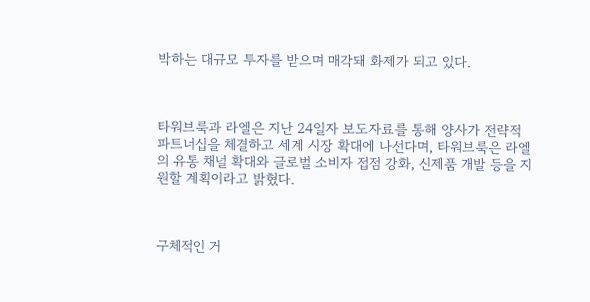박하는 대규모 투자를 받으며 매각돼 화제가 되고 있다.



타워브룩과 라엘은 지난 24일자 보도자료를 통해 양사가 전략적 파트너십을 체결하고 세계 시장 확대에 나선다며, 타워브룩은 라엘의 유통 채널 확대와 글로벌 소비자 접점 강화, 신제품 개발 등을 지원할 계획이라고 밝혔다.



구체적인 거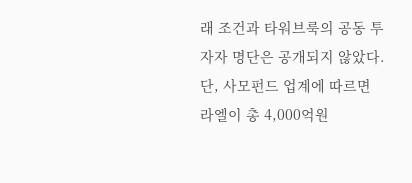래 조건과 타워브룩의 공동 투자자 명단은 공개되지 않았다. 단, 사모펀드 업계에 따르면 라엘이 총 4,000억원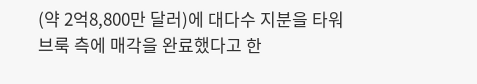(약 2억8,800만 달러)에 대다수 지분을 타워브룩 측에 매각을 완료했다고 한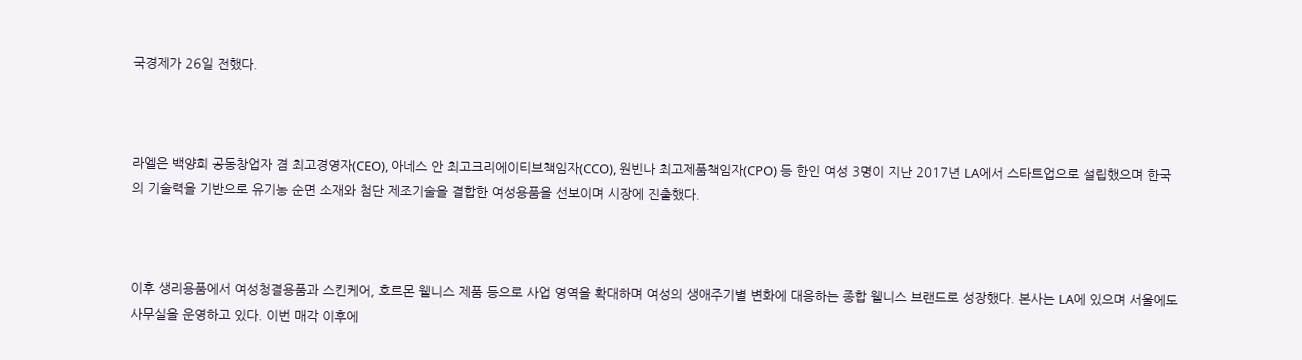국경제가 26일 전했다.



라엘은 백양희 공동창업자 겸 최고경영자(CEO), 아네스 안 최고크리에이티브책임자(CCO), 원빈나 최고제품책임자(CPO) 등 한인 여성 3명이 지난 2017년 LA에서 스타트업으로 설립했으며 한국의 기술력을 기반으로 유기농 순면 소재와 첨단 제조기술을 결합한 여성용품을 선보이며 시장에 진출했다.



이후 생리용품에서 여성청결용품과 스킨케어, 호르몬 웰니스 제품 등으로 사업 영역을 확대하며 여성의 생애주기별 변화에 대응하는 종합 웰니스 브랜드로 성장했다. 본사는 LA에 있으며 서울에도 사무실을 운영하고 있다. 이번 매각 이후에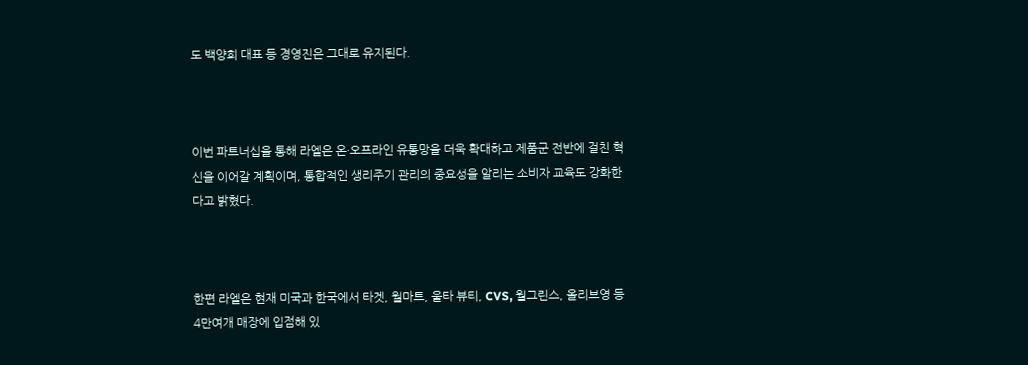도 백양희 대표 등 경영진은 그대로 유지된다.



이번 파트너십을 통해 라엘은 온·오프라인 유통망을 더욱 확대하고 제품군 전반에 걸친 혁신을 이어갈 계획이며, 통합적인 생리주기 관리의 중요성을 알리는 소비자 교육도 강화한다고 밝혔다.



한편 라엘은 현재 미국과 한국에서 타겟, 월마트, 울타 뷰티, CVS, 월그린스, 올리브영 등 4만여개 매장에 입점해 있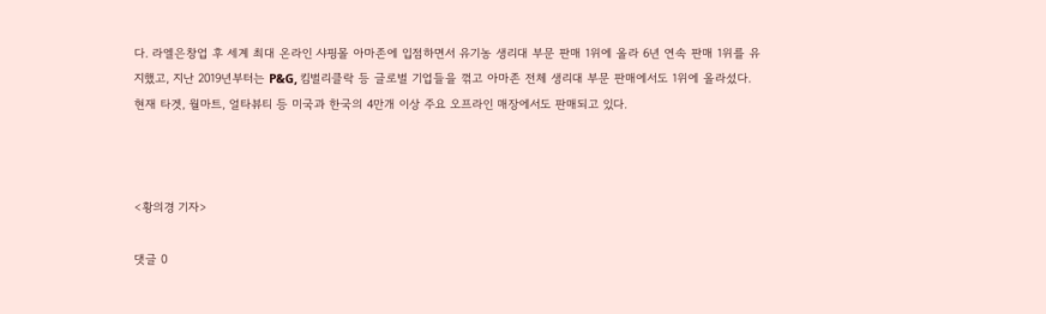다. 라엘은창업 후 세계 최대 온라인 샤핑몰 아마존에 입점하면서 유기농 생리대 부문 판매 1위에 올라 6년 연속 판매 1위를 유지했고, 지난 2019년부터는 P&G, 킴벌리클락 등 글로벌 기업들을 꺾고 아마존 전체 생리대 부문 판매에서도 1위에 올라섰다. 현재 타겟, 월마트, 얼타뷰티 등 미국과 한국의 4만개 이상 주요 오프라인 매장에서도 판매되고 있다.



<황의경 기자>

댓글 0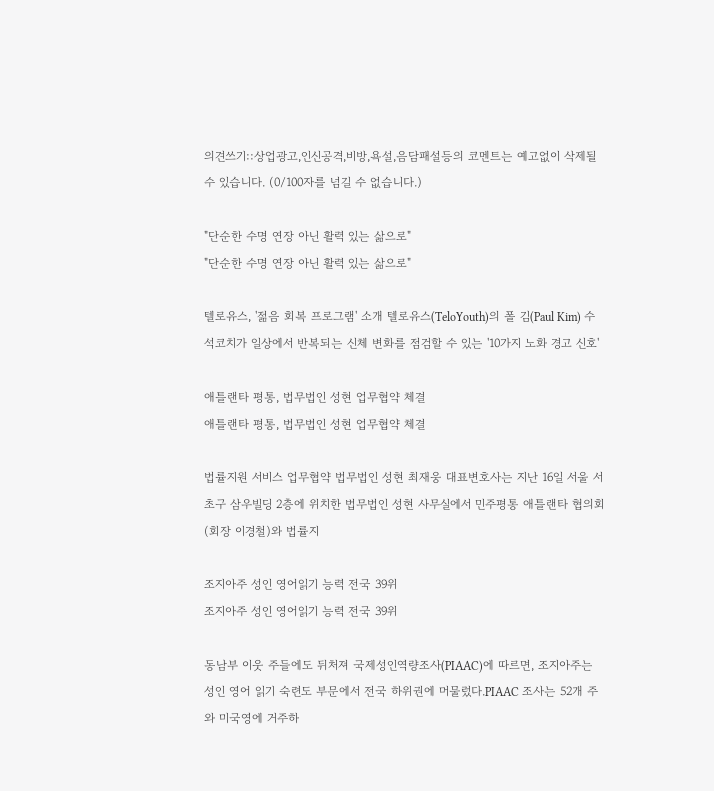의견쓰기::상업광고,인신공격,비방,욕설,음담패설등의 코멘트는 예고없이 삭제될수 있습니다. (0/100자를 넘길 수 없습니다.)

"단순한 수명 연장 아닌 활력 있는 삶으로"
"단순한 수명 연장 아닌 활력 있는 삶으로"

텔로유스, '젊음 회복 프로그램' 소개 텔로유스(TeloYouth)의 폴 김(Paul Kim) 수석코치가 일상에서 반복되는 신체 변화를 점검할 수 있는 '10가지 노화 경고 신호'

애틀랜타 평통, 법무법인 성현 업무협약 체결
애틀랜타 평통, 법무법인 성현 업무협약 체결

법률지원 서비스 업무협약 법무법인 성현 최재웅 대표변호사는 지난 16일 서울 서초구 삼우빌딩 2층에 위치한 법무법인 성현 사무실에서 민주평통 애틀랜타 협의회(회장 이경철)와 법률지

조지아주 성인 영어읽기 능력 전국 39위
조지아주 성인 영어읽기 능력 전국 39위

동남부 이웃 주들에도 뒤처져 국제성인역량조사(PIAAC)에 따르면, 조지아주는 성인 영어 읽기 숙련도 부문에서 전국 하위권에 머물렀다.PIAAC 조사는 52개 주와 미국영에 거주하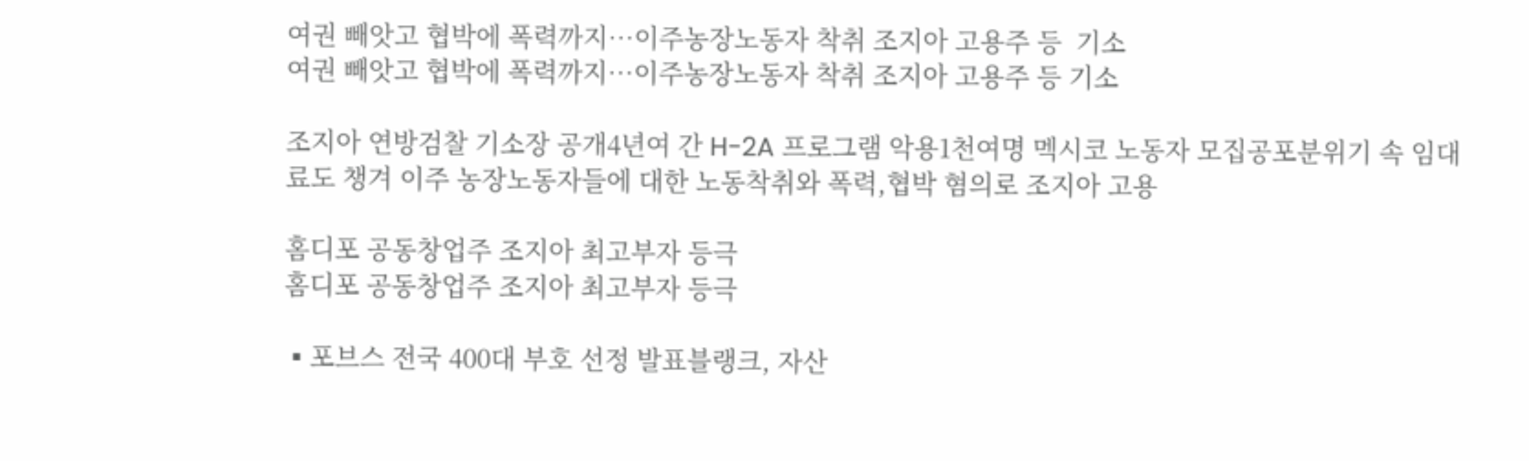여권 빼앗고 협박에 폭력까지…이주농장노동자 착취 조지아 고용주 등  기소
여권 빼앗고 협박에 폭력까지…이주농장노동자 착취 조지아 고용주 등 기소

조지아 연방검찰 기소장 공개4년여 간 H-2A 프로그램 악용1천여명 멕시코 노동자 모집공포분위기 속 임대료도 챙겨 이주 농장노동자들에 대한 노동착취와 폭력,협박 혐의로 조지아 고용

홈디포 공동창업주 조지아 최고부자 등극
홈디포 공동창업주 조지아 최고부자 등극

▪포브스 전국 400대 부호 선정 발표블랭크, 자산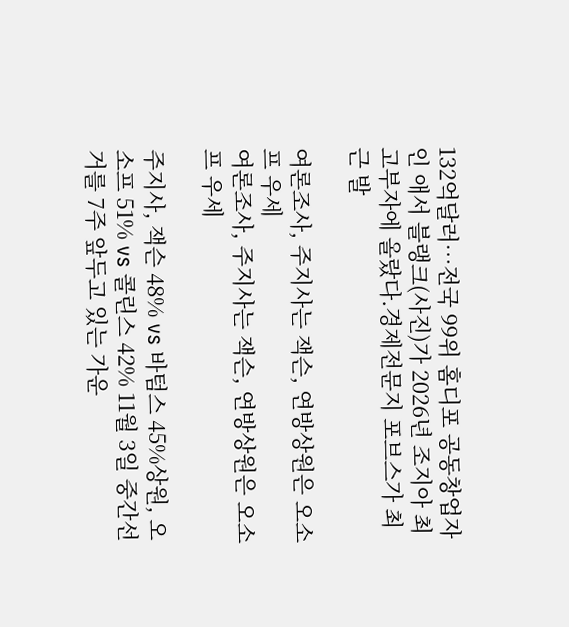132억달러…전국 99위 홈디포 공동창업자인 애서 블랭크(사진)가 2026년 조지아 최고부자에 올랐다.경제전문지 포브스가 최근 발

여론조사, 주지사는 잭슨, 연방상원은 오소프 우세
여론조사, 주지사는 잭슨, 연방상원은 오소프 우세

주지사, 잭슨 48% vs 바텀스 45%상원, 오소프 51% vs 콜린스 42% 11월 3일 중간선거를 7주 앞두고 있는 가운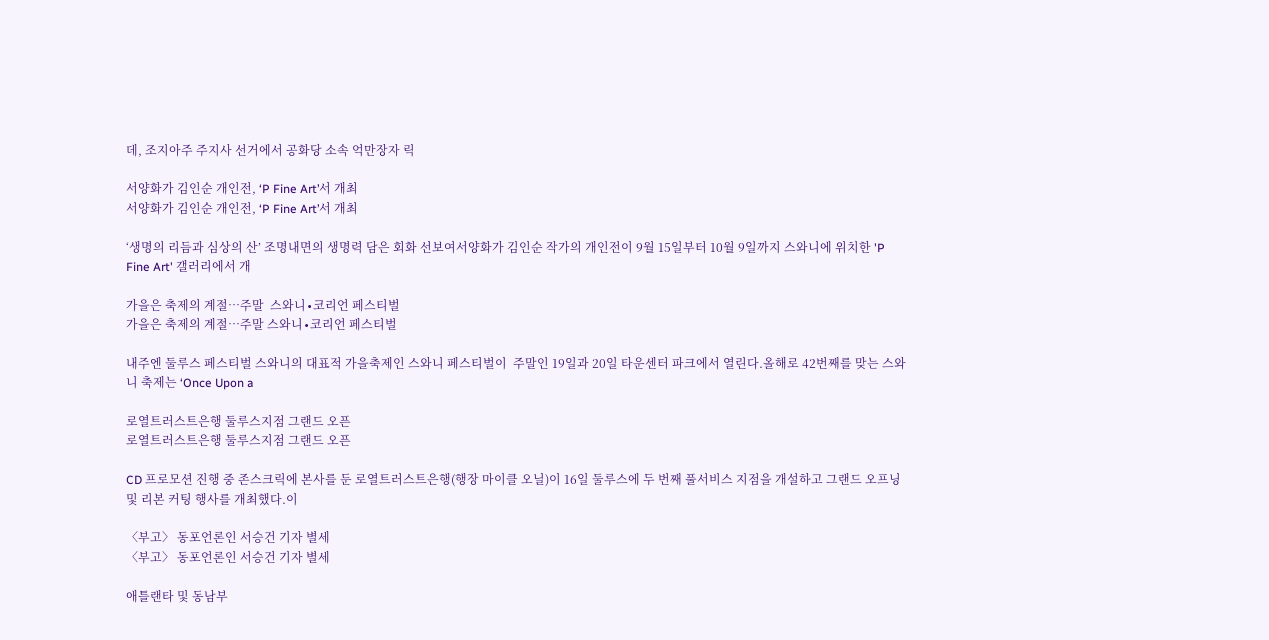데, 조지아주 주지사 선거에서 공화당 소속 억만장자 릭

서양화가 김인순 개인전, ‘P Fine Art’서 개최
서양화가 김인순 개인전, ‘P Fine Art’서 개최

‘생명의 리듬과 심상의 산’ 조명내면의 생명력 담은 회화 선보여서양화가 김인순 작가의 개인전이 9월 15일부터 10월 9일까지 스와니에 위치한 'P Fine Art' 갤러리에서 개

가을은 축제의 계절…주말  스와니∙코리언 페스티벌
가을은 축제의 계절…주말 스와니∙코리언 페스티벌

내주엔 둘루스 페스티벌 스와니의 대표적 가을축제인 스와니 페스티벌이  주말인 19일과 20일 타운센터 파크에서 열린다.올해로 42번째를 맞는 스와니 축제는 ‘Once Upon a

로열트러스트은행 둘루스지점 그랜드 오픈
로열트러스트은행 둘루스지점 그랜드 오픈

CD 프로모션 진행 중 존스크릭에 본사를 둔 로열트러스트은행(행장 마이클 오닐)이 16일 둘루스에 두 번째 풀서비스 지점을 개설하고 그랜드 오프닝 및 리본 커팅 행사를 개최했다.이

〈부고〉 동포언론인 서승건 기자 별세
〈부고〉 동포언론인 서승건 기자 별세

애틀랜타 및 동남부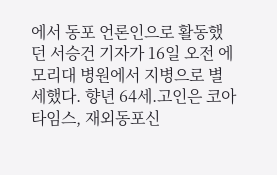에서 동포 언론인으로 활동했던 서승건 기자가 16일 오전 에모리대 병원에서 지병으로 별세했다. 향년 64세.고인은 코아타임스, 재외동포신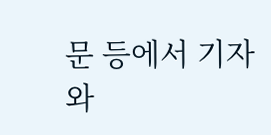문 등에서 기자와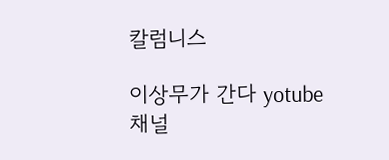칼럼니스

이상무가 간다 yotube 채널